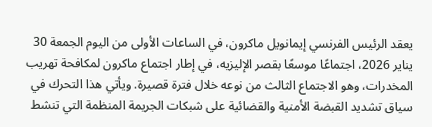يعقد الرئيس الفرنسي إيمانويل ماكرون، في الساعات الأولى من اليوم الجمعة 30 يناير 2026، اجتماعًا موسعًا بقصر الإليزيه، في إطار اجتماع ماكرون لمكافحة تهريب المخدرات، وهو الاجتماع الثالث من نوعه خلال فترة قصيرة. ويأتي هذا التحرك في سياق تشديد القبضة الأمنية والقضائية على شبكات الجريمة المنظمة التي تنشط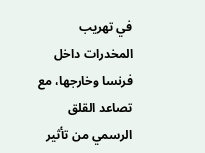في تهريب المخدرات داخل فرنسا وخارجها، مع تصاعد القلق الرسمي من تأثير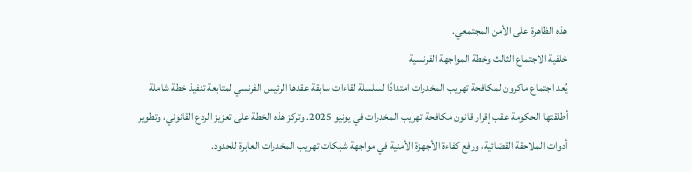هذه الظاهرة على الأمن المجتمعي.
خلفية الاجتماع الثالث وخطة المواجهة الفرنسية
يُعد اجتماع ماكرون لمكافحة تهريب المخدرات امتدادًا لسلسلة لقاءات سابقة عقدها الرئيس الفرنسي لمتابعة تنفيذ خطة شاملة أطلقتها الحكومة عقب إقرار قانون مكافحة تهريب المخدرات في يونيو 2025. وتركز هذه الخطة على تعزيز الردع القانوني، وتطوير أدوات الملاحقة القضائية، ورفع كفاءة الأجهزة الأمنية في مواجهة شبكات تهريب المخدرات العابرة للحدود.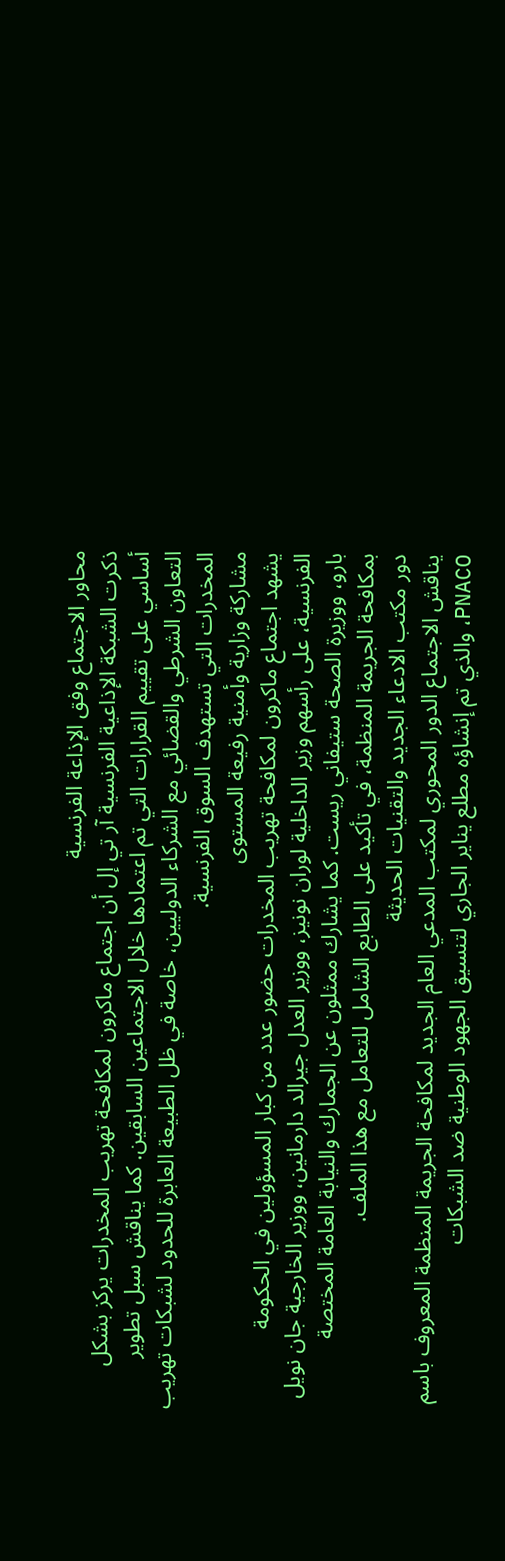محاور الاجتماع وفق الإذاعة الفرنسية
ذكرت الشبكة الإذاعية الفرنسية آر تي إل أن اجتماع ماكرون لمكافحة تهريب المخدرات يركز بشكل أساسي على تقييم القرارات التي تم اعتمادها خلال الاجتماعين السابقين. كما يناقش سبل تطوير التعاون الشرطي والقضائي مع الشركاء الدوليين، خاصة في ظل الطبيعة العابرة للحدود لشبكات تهريب المخدرات التي تستهدف السوق الفرنسية.
مشاركة وزارية وأمنية رفيعة المستوى
يشهد اجتماع ماكرون لمكافحة تهريب المخدرات حضور عدد من كبار المسؤولين في الحكومة الفرنسية، على رأسهم وزير الداخلية لوران نونيز، ووزير العدل جيرالد دارمانين، ووزير الخارجية جان نويل بارو، ووزيرة الصحة ستيفاني ريست. كما يشارك ممثلون عن الجمارك والنيابة العامة المختصة بمكافحة الجريمة المنظمة، في تأكيد على الطابع الشامل للتعامل مع هذا الملف.
دور مكتب الادعاء الجديد والتقنيات الحديثة
يناقش الاجتماع الدور المحوري لمكتب المدعي العام الجديد لمكافحة الجريمة المنظمة المعروف باسم PNACO، والذي تم إنشاؤه مطلع يناير الجاري لتنسيق الجهود الوطنية ضد الشبكات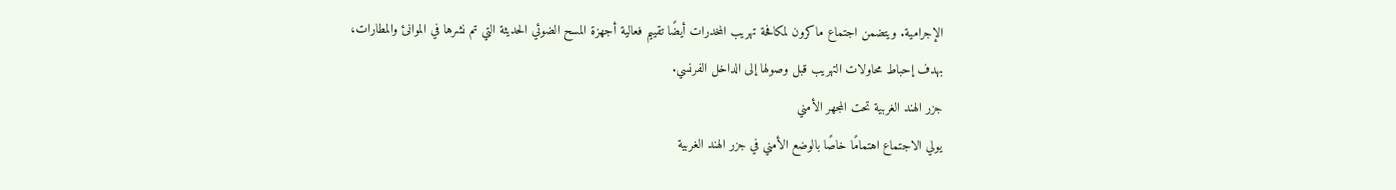الإجرامية. ويتضمن اجتماع ماكرون لمكافحة تهريب المخدرات أيضًا تقييم فعالية أجهزة المسح الضوئي الحديثة التي تم نشرها في الموانئ والمطارات، بهدف إحباط محاولات التهريب قبل وصولها إلى الداخل الفرنسي.
جزر الهند الغربية تحت المجهر الأمني
يولي الاجتماع اهتمامًا خاصًا بالوضع الأمني في جزر الهند الغربية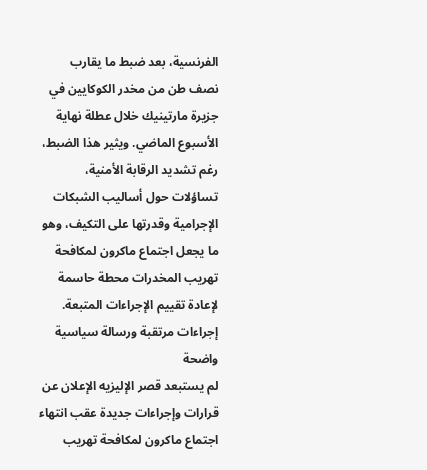الفرنسية، بعد ضبط ما يقارب نصف طن من مخدر الكوكايين في جزيرة مارتينيك خلال عطلة نهاية الأسبوع الماضي. ويثير هذا الضبط، رغم تشديد الرقابة الأمنية، تساؤلات حول أساليب الشبكات الإجرامية وقدرتها على التكيف، وهو ما يجعل اجتماع ماكرون لمكافحة تهريب المخدرات محطة حاسمة لإعادة تقييم الإجراءات المتبعة.
إجراءات مرتقبة ورسالة سياسية واضحة
لم يستبعد قصر الإليزيه الإعلان عن قرارات وإجراءات جديدة عقب انتهاء اجتماع ماكرون لمكافحة تهريب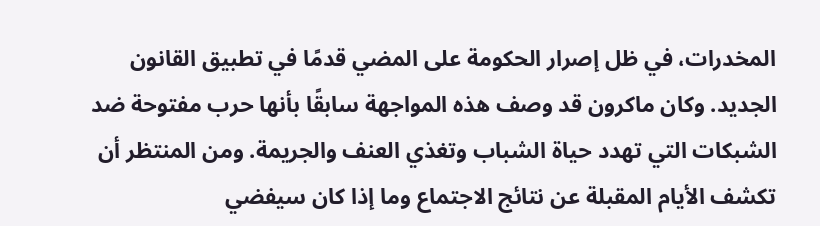المخدرات، في ظل إصرار الحكومة على المضي قدمًا في تطبيق القانون الجديد. وكان ماكرون قد وصف هذه المواجهة سابقًا بأنها حرب مفتوحة ضد الشبكات التي تهدد حياة الشباب وتغذي العنف والجريمة. ومن المنتظر أن تكشف الأيام المقبلة عن نتائج الاجتماع وما إذا كان سيفضي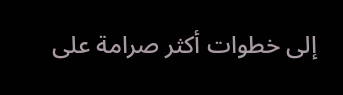إلى خطوات أكثر صرامة على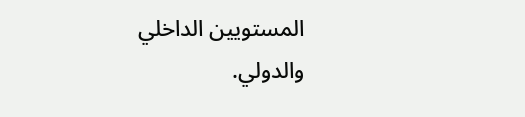المستويين الداخلي والدولي.